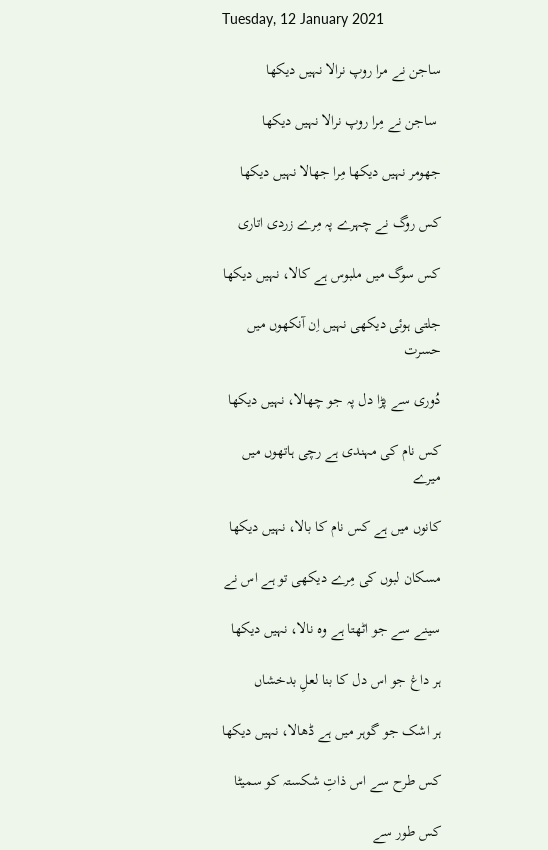Tuesday, 12 January 2021

ساجن نے مرا روپ نرالا نہیں دیکھا

 ساجن نے مِرا روپ نرالا نہیں دیکھا

جھومر نہیں دیکھا مِرا جھالا نہیں دیکھا

کس روگ نے چہرے پہ مِرے زردی اتاری

کس سوگ میں ملبوس ہے کالا، نہیں دیکھا

جلتی ہوئی دیکھی نہیں اِن آنکھوں میں حسرت

دُوری سے پڑا دل پہ جو چھالا، نہیں دیکھا

کس نام کی مہندی ہے رچی ہاتھوں میں میرے

کانوں میں ہے کس نام کا بالا، نہیں دیکھا

مسکان لبوں کی مِرے دیکھی تو ہے اس نے

سینے سے جو اٹھتا ہے وہ نالا، نہیں دیکھا

ہر داغ جو اس دل کا بنا لعلِ بدخشاں

ہر اشک جو گوہر میں ہے ڈھالا، نہیں دیکھا

کس طرح سے اس ذاتِ شکستہ کو سمیٹا

کس طور سے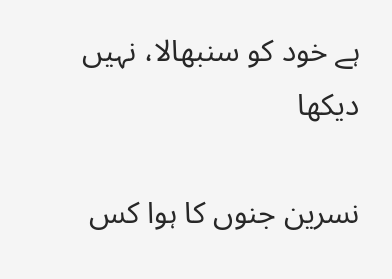ہے خود کو سنبھالا، نہیں دیکھا

نسرین جنوں کا ہوا کس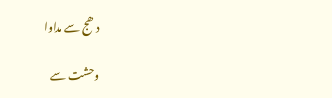دھج سے مداوا

وحشت سے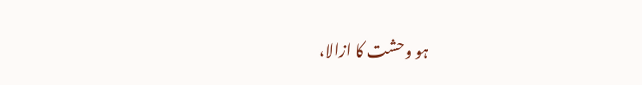ہو وحشت کا ازالا،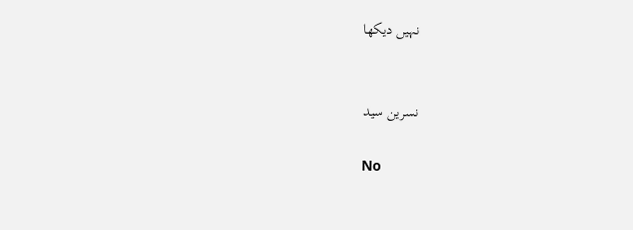نہیں دیکھا


نسرین سید

No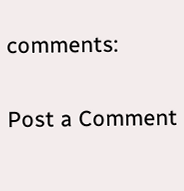comments:

Post a Comment